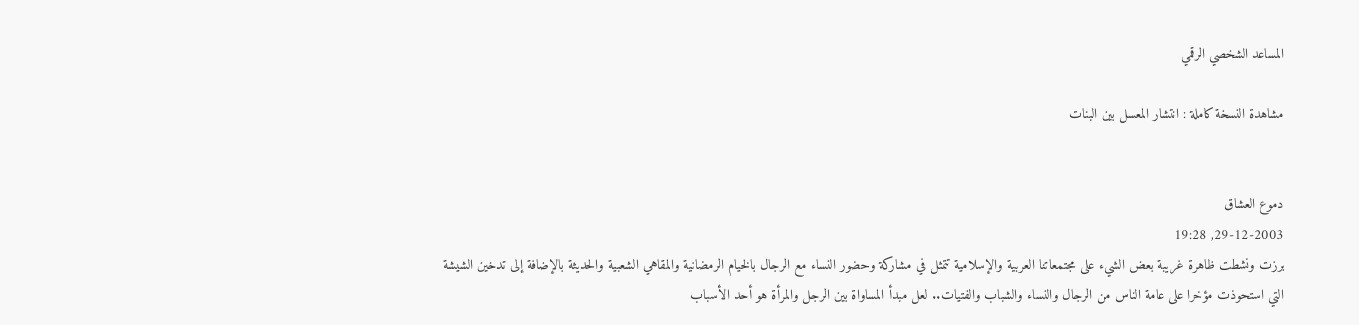المساعد الشخصي الرقمي

مشاهدة النسخة كاملة : انتشار المعسل بين البنات


دموع العشاق
29-12-2003, 19:28
برزت ونشطت ظاهرة غريبة بعض الشيء على مجتمعاتنا العربية والإسلامية تتمثل في مشاركة وحضور النساء مع الرجال بالخيام الرمضانية والمقاهي الشعبية والحديثة بالإضافة إلى تدخين الشيشة التي استحوذت مؤخرا على عامة الناس من الرجال والنساء والشباب والفتيات.. لعل مبدأ المساواة بين الرجل والمرأة هو أحد الأسباب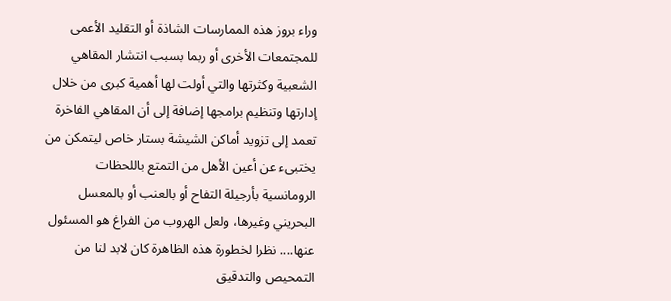وراء بروز هذه الممارسات الشاذة أو التقليد الأعمى للمجتمعات الأخرى أو ربما بسبب انتشار المقاهي الشعبية وكثرتها والتي أولت لها أهمية كبرى من خلال إدارتها وتنظيم برامجها إضافة إلى أن المقاهي الفاخرة تعمد إلى تزويد أماكن الشيشة بستار خاص ليتمكن من يختبىء عن أعين الأهل من التمتع باللحظات الرومانسية بأرجيلة التفاح أو بالعنب أو بالمعسل البحريني وغيرها، ولعل الهروب من الفراغ هو المسئول عنها.... نظرا لخطورة هذه الظاهرة كان لابد لنا من التمحيص والتدقيق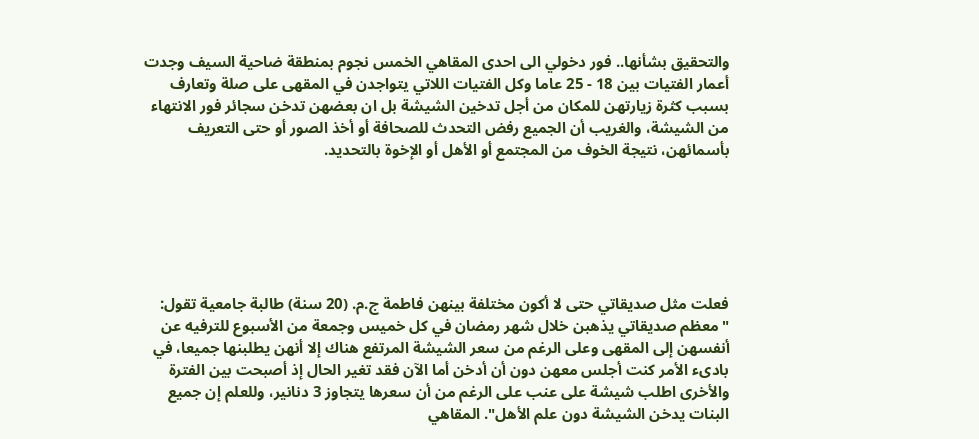والتحقيق بشأنها.. فور دخولي الى احدى المقاهي الخمس نجوم بمنطقة ضاحية السيف وجدت أعمار الفتيات بين 18 - 25 عاما وكل الفتيات اللاتي يتواجدن في المقهى على صلة وتعارف بسبب كثرة زيارتهن للمكان من أجل تدخين الشيشة بل ان بعضهن تدخن سجائر فور الانتهاء من الشيشة، والغريب أن الجميع رفض التحدث للصحافة أو أخذ الصور أو حتى التعريف بأسمائهن، نتيجة الخوف من المجتمع أو الأهل أو الإخوة بالتحديد.






فعلت مثل صديقاتي حتى لا أكون مختلفة بينهن فاطمة ج.م. (20 سنة) طالبة جامعية تقول: "معظم صديقاتي يذهبن خلال شهر رمضان في كل خميس وجمعة من الأسبوع للترفيه عن أنفسهن إلى المقهى وعلى الرغم من سعر الشيشة المرتفع هناك إلا أنهن يطلبنها جميعا، في بادىء الأمر كنت أجلس معهن دون أن أدخن أما الآن فقد تغير الحال إذ أصبحت بين الفترة والأخرى اطلب شيشة على عنب على الرغم من أن سعرها يتجاوز 3 دنانير، وللعلم إن جميع البنات يدخن الشيشة دون علم الأهل". المقاهي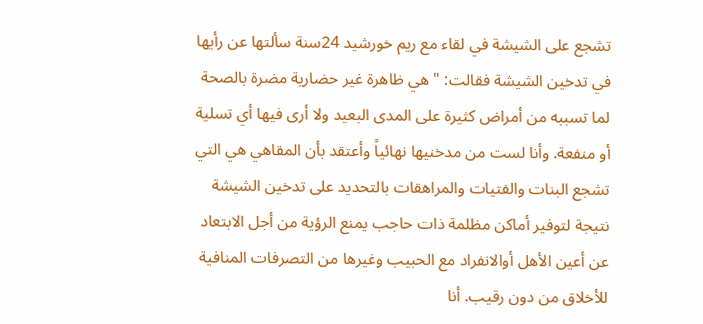تشجع على الشيشة في لقاء مع ريم خورشيد 24سنة سألتها عن رأيها في تدخين الشيشة فقالت: "هي ظاهرة غير حضارية مضرة بالصحة لما تسببه من أمراض كثيرة على المدى البعيد ولا أرى فيها أي تسلية أو منفعة. وأنا لست من مدخنيها نهائياً وأعتقد بأن المقاهي هي التي تشجع البنات والفتيات والمراهقات بالتحديد على تدخين الشيشة نتيجة لتوفير أماكن مظلمة ذات حاجب يمنع الرؤية من أجل الابتعاد عن أعين الأهل أوالانفراد مع الحبيب وغيرها من التصرفات المنافية للأخلاق من دون رقيب. أنا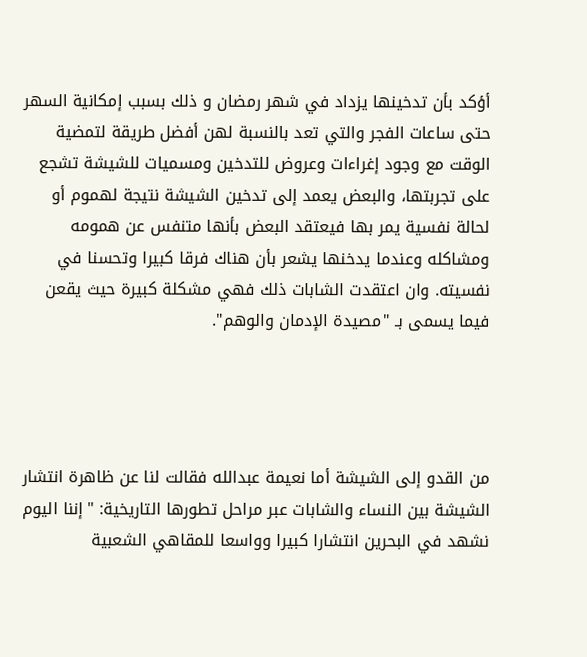أؤكد بأن تدخينها يزداد في شهر رمضان و ذلك بسبب إمكانية السهر حتى ساعات الفجر والتي تعد بالنسبة لهن أفضل طريقة لتمضية الوقت مع وجود إغراءات وعروض للتدخين ومسميات للشيشة تشجع على تجربتها، والبعض يعمد إلى تدخين الشيشة نتيجة لهموم أو لحالة نفسية يمر بها فيعتقد البعض بأنها متنفس عن همومه ومشاكله وعندما يدخنها يشعر بأن هناك فرقا كبيرا وتحسنا في نفسيته. وان اعتقدت الشابات ذلك فهي مشكلة كبيرة حيث يقعن فيما يسمى بـ "مصيدة الإدمان والوهم".




من القدو إلى الشيشة أما نعيمة عبدالله فقالت لنا عن ظاهرة انتشار الشيشة بين النساء والشابات عبر مراحل تطورها التاريخية: "إننا اليوم نشهد في البحرين انتشارا كبيرا وواسعا للمقاهي الشعبية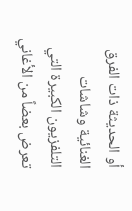أو الحديثة ذات الفرق الغنائية وشاشات التلفزيون الكبيرة التي تعرض بعضاً من الأغاني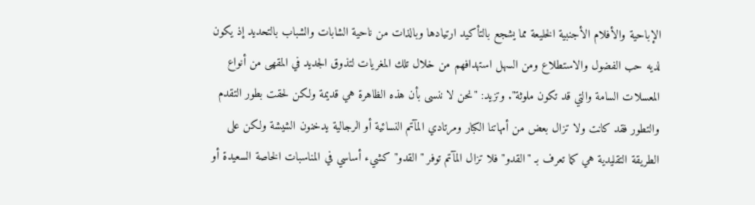الإباحية والأفلام الأجنبية الخليعة مما يشجع بالتأكيد ارتيادها وبالذات من ناحية الشابات والشباب بالتحديد إذ يكون لديه حب الفضول والاستطلاع ومن السهل استهدافهم من خلال تلك المغريات لتذوق الجديد في المقهى من أنواع المعسلات السامة والتي قد تكون ملوثة". وتزيد: "نحن لا ننسى بأن هذه الظاهرة هي قديمة ولكن لحقت بطور التقدم والتطور فقد كانت ولا تزال بعض من أمهاتنا الكبار ومرتادي المآتم النسائية أو الرجالية يدخنون الشيشة ولكن على الطريقة التقليدية هي كما تعرف بـ "القدو" فلا تزال المآتم توفر "القدو" كشيء أساسي في المناسبات الخاصة السعيدة أو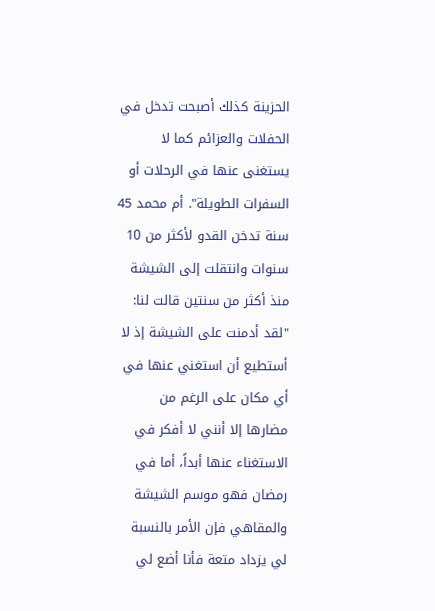الحزينة كذلك أصبحت تدخل في الحفلات والعزائم كما لا يستغنى عنها في الرحلات أو السفرات الطويلة". أم محمد 45 سنة تدخن القدو لأكثر من 10 سنوات وانتقلت إلى الشيشة منذ أكثر من سنتين قالت لنا: "لقد أدمنت على الشيشة إذ لا أستطيع أن استغني عنها في أي مكان على الرغم من مضارها إلا أنني لا أفكر في الاستغناء عنها أبداً، أما في رمضان فهو موسم الشيشة والمقاهي فإن الأمر بالنسبة لي يزداد متعة فأنا أضع لي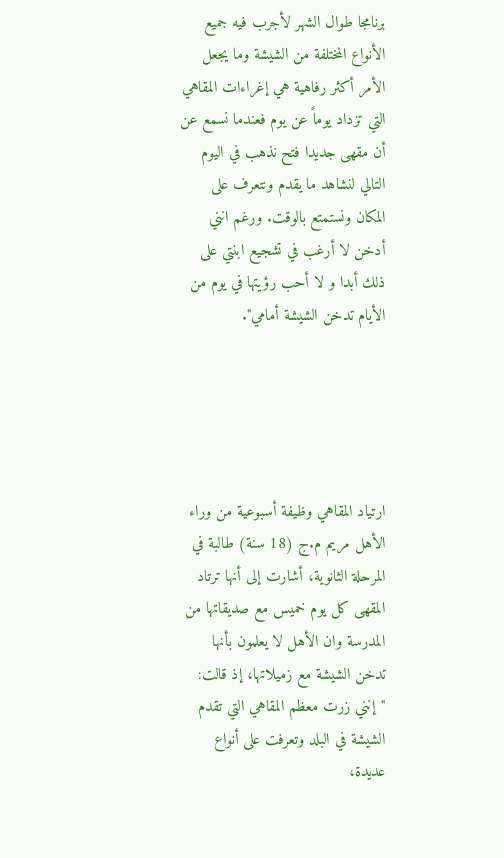برنامجا طوال الشهر لأجرب فيه جميع الأنواع المختلفة من الشيشة وما يجعل الأمر أكثر رفاهية هي إغراءات المقاهي التي تزداد يوماً عن يوم فعندما نسمع عن أن مقهى جديدا فتح نذهب في اليوم التالي لنشاهد ما يقدم ونتعرف على المكان ونستمتع بالوقت. ورغم انني أدخن لا أرغب في تشجيع ابنتي على ذلك أبدا و لا أحب رؤيتها في يوم من الأيام تدخن الشيشة أمامي".





ارتياد المقاهي وظيفة أسبوعية من وراء الأهل مريم م.ج (18 سنة) طالبة في المرحلة الثانوية، أشارت إلى أنها ترتاد المقهى كل يوم خميس مع صديقاتها من المدرسة وان الأهل لا يعلمون بأنها تدخن الشيشة مع زميلاتها، إذ قالت: "إنني زرت معظم المقاهي التي تقدم الشيشة في البلد وتعرفت على أنواع عديدة،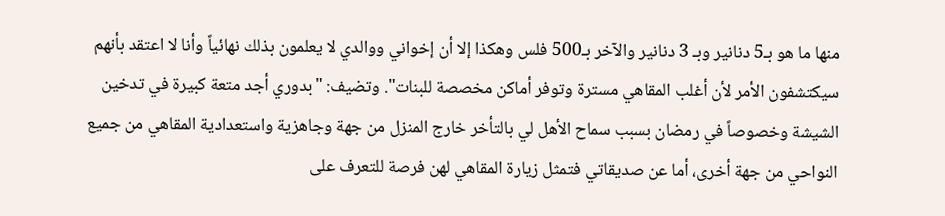منها ما هو بـ5 دنانير وبـ 3 دنانير والآخر بـ500 فلس وهكذا إلا أن إخواني ووالدي لا يعلمون بذلك نهائياً وأنا لا اعتقد بأنهم سيكتشفون الأمر لأن أغلب المقاهي مسترة وتوفر أماكن مخصصة للبنات". وتضيف: "بدوري أجد متعة كبيرة في تدخين الشيشة وخصوصاً في رمضان بسبب سماح الأهل لي بالتأخر خارج المنزل من جهة وجاهزية واستعدادية المقاهي من جميع النواحي من جهة أخرى، أما عن صديقاتي فتمثل زيارة المقاهي لهن فرصة للتعرف على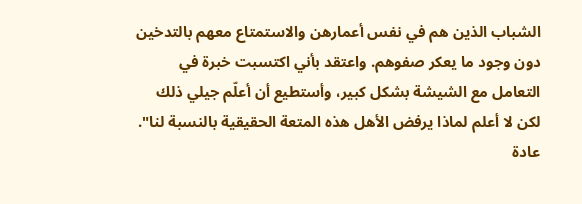الشباب الذين هم في نفس أعمارهن والاستمتاع معهم بالتدخين دون وجود ما يعكر صفوهم. واعتقد بأني اكتسبت خبرة في التعامل مع الشيشة بشكل كبير، وأستطيع أن أعلّم جيلي ذلك لكن لا أعلم لماذا يرفض الأهل هذه المتعة الحقيقية بالنسبة لنا". عادة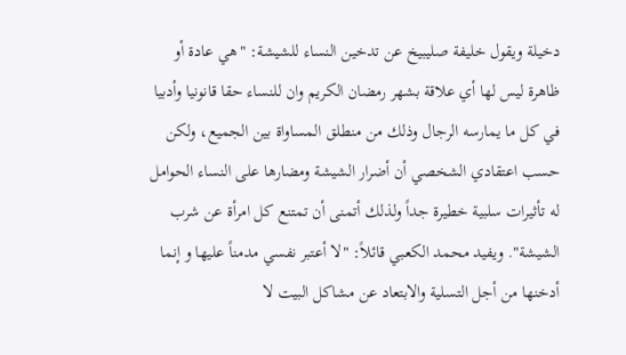دخيلة ويقول خليفة صليبيخ عن تدخين النساء للشيشة: "هي عادة أو ظاهرة ليس لها أي علاقة بشهر رمضان الكريم وان للنساء حقا قانونيا وأدبيا في كل ما يمارسه الرجال وذلك من منطلق المساواة بين الجميع، ولكن حسب اعتقادي الشخصي أن أضرار الشيشة ومضارها على النساء الحوامل له تأثيرات سلبية خطيرة جداً ولذلك أتمنى أن تمتنع كل امرأة عن شرب الشيشة". ويفيد محمد الكعبي قائلاً: "لا أعتبر نفسي مدمناً عليها و إنما أدخنها من أجل التسلية والابتعاد عن مشاكل البيت لا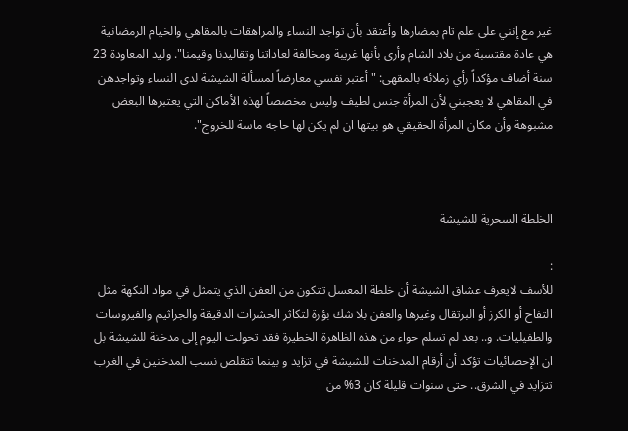غير مع إنني على علم تام بمضارها وأعتقد بأن تواجد النساء والمراهقات بالمقاهي والخيام الرمضانية هي عادة مقتسبة من بلاد الشام وأرى بأنها غريبة ومخالفة لعاداتنا وتقاليدنا وقيمنا". وليد المعاودة 23 سنة أضاف مؤكداً رأي زملائه بالمقهى: "أعتبر نفسي معارضاً لمسألة الشيشة لدى النساء وتواجدهن في المقاهي لا يعجبني لأن المرأة جنس لطيف وليس مخصصاً لهذه الأماكن التي يعتبرها البعض مشبوهة وأن مكان المرأة الحقيقي هو بيتها ان لم يكن لها حاجه ماسة للخروج".



الخلطة السحرية للشيشة

:
للأسف لايعرف عشاق الشيشة أن خلطة المعسل تتكون من العفن الذي يتمثل في مواد النكهة مثل التفاح أو الكرز أو البرتقال وغيرها والعفن بلا شك بؤرة لتكاثر الحشرات الدقيقة والجراثيم والفيروسات والطفيليات. و.. بعد لم تسلم حواء من هذه الظاهرة الخطيرة فقد تحولت اليوم إلى مدخنة للشيشة بل ان الإحصائيات تؤكد أن أرقام المدخنات للشيشة في تزايد و بينما تتقلص نسب المدخنين في الغرب تتزايد في الشرق.. حتى سنوات قليلة كان 3% من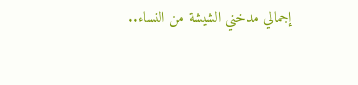إجمالي مدخني الشيشة من النساء..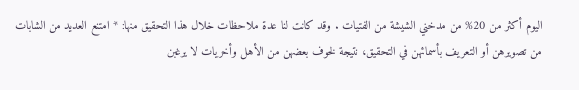اليوم أكثر من 20% من مدخني الشيشة من الفتيات . وقد كانت لنا عدة ملاحظات خلال هذا التحقيق منها: * امتنع العديد من الشابات من تصويرهن أو التعريف بأسمائهن في التحقيق، نتيجة لخوف بعضهن من الأهل وأخريات لا يرغبن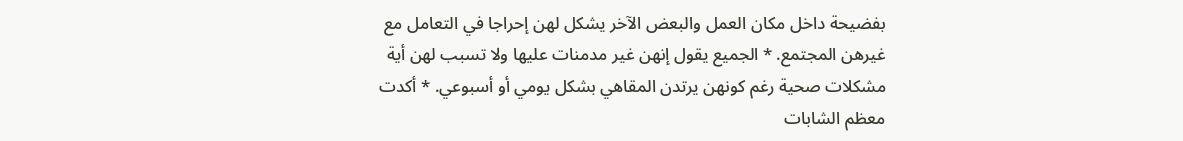بفضيحة داخل مكان العمل والبعض الآخر يشكل لهن إحراجا في التعامل مع غيرهن المجتمع. * الجميع يقول إنهن غير مدمنات عليها ولا تسبب لهن أية مشكلات صحية رغم كونهن يرتدن المقاهي بشكل يومي أو أسبوعي. * أكدت معظم الشابات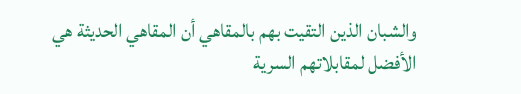والشبان الذين التقيت بهم بالمقاهي أن المقاهي الحديثة هي الأفضل لمقابلاتهم السرية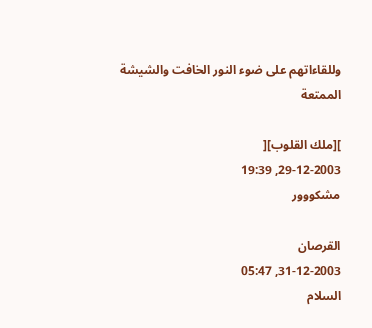وللقاءاتهم على ضوء النور الخافت والشيشة الممتعة

][ملك القلوب][
29-12-2003, 19:39
مشكووور

القرصان
31-12-2003, 05:47
السلام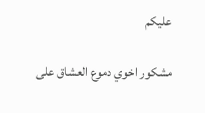عليكم

مشكور اخوي دموع العشاق على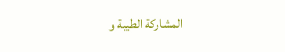المشاركة الطيبة و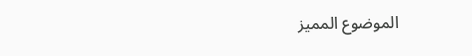الموضوع المميز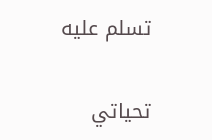تسلم عليه

تحياتي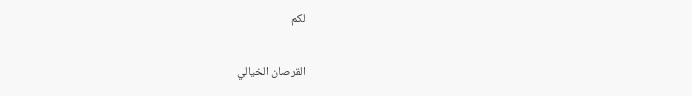لكم

القرصان الخيالي